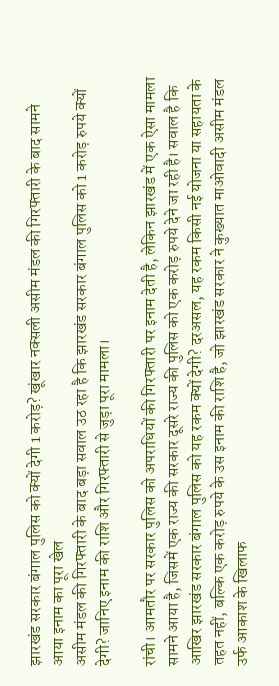झारखंड सरकार बंगाल पुलिस को क्यों देगी 1 करोड़? खूंखार नक्सली असीम मंडल की गिरफ्तारी के बाद सामने आया इनाम का पूरा खेल
असीम मंडल की गिरफ्तारी के बाद बड़ा सवाल उठ रहा है कि झारखंड सरकार बंगाल पुलिस को 1 करोड़ रुपये क्यों देगी? जानिए इनाम की राशि और गिरफ्तारी से जुड़ा पूरा मामला।

रांची। आमतौर पर सरकार पुलिस को अपराधियों की गिरफ्तारी पर इनाम देती है, लेकिन झारखंड में एक ऐसा मामला सामने आया है, जिसमें एक राज्य की सरकार दूसरे राज्य की पुलिस को एक करोड़ रुपये देने जा रही है। सवाल है कि आखिर झारखंड सरकार बंगाल पुलिस को यह रकम क्यों देगी? दरअसल, यह रकम किसी नई योजना या सहायता के तहत नहीं, बल्कि एक करोड़ रुपये के उस इनाम की राशि है, जो झारखंड सरकार ने कुख्यात माओवादी असीम मंडल उर्फ आकाश के खिलाफ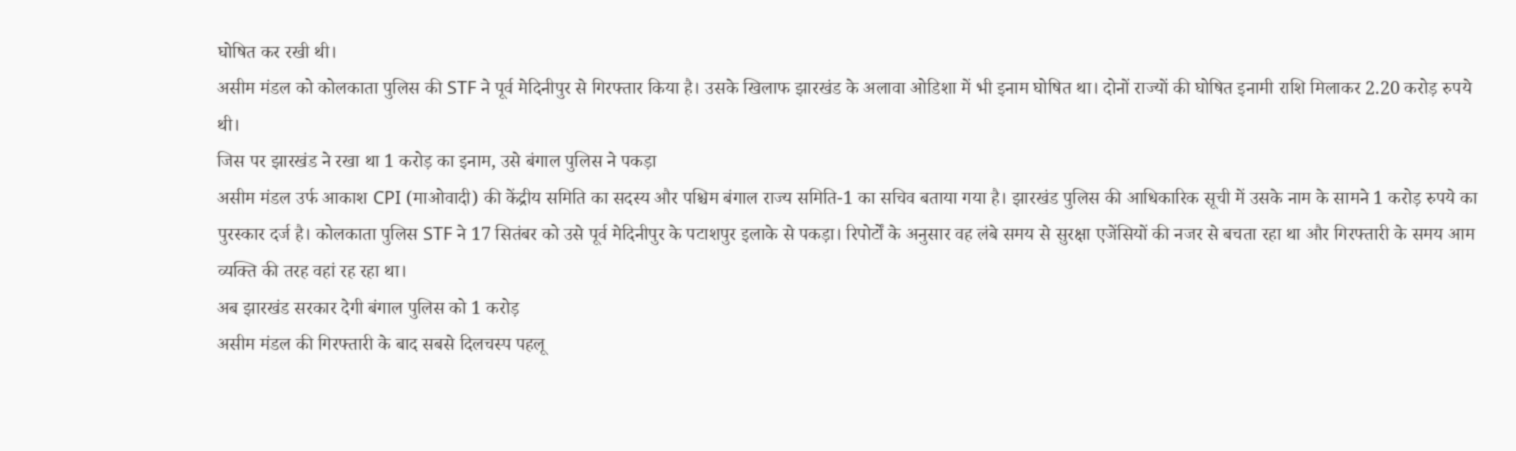घोषित कर रखी थी।
असीम मंडल को कोलकाता पुलिस की STF ने पूर्व मेदिनीपुर से गिरफ्तार किया है। उसके खिलाफ झारखंड के अलावा ओडिशा में भी इनाम घोषित था। दोनों राज्यों की घोषित इनामी राशि मिलाकर 2.20 करोड़ रुपये थी।
जिस पर झारखंड ने रखा था 1 करोड़ का इनाम, उसे बंगाल पुलिस ने पकड़ा
असीम मंडल उर्फ आकाश CPI (माओवादी) की केंद्रीय समिति का सदस्य और पश्चिम बंगाल राज्य समिति-1 का सचिव बताया गया है। झारखंड पुलिस की आधिकारिक सूची में उसके नाम के सामने 1 करोड़ रुपये का पुरस्कार दर्ज है। कोलकाता पुलिस STF ने 17 सितंबर को उसे पूर्व मेदिनीपुर के पटाशपुर इलाके से पकड़ा। रिपोर्टों के अनुसार वह लंबे समय से सुरक्षा एजेंसियों की नजर से बचता रहा था और गिरफ्तारी के समय आम व्यक्ति की तरह वहां रह रहा था।
अब झारखंड सरकार देगी बंगाल पुलिस को 1 करोड़
असीम मंडल की गिरफ्तारी के बाद सबसे दिलचस्प पहलू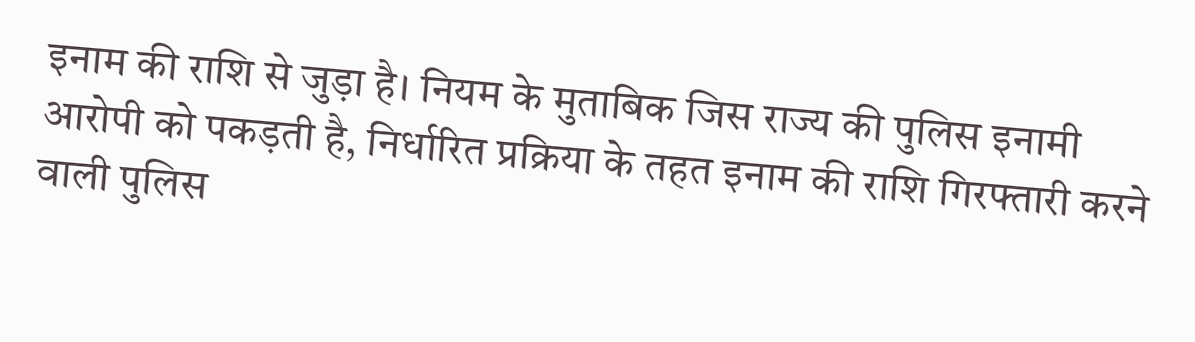इनाम की राशि से जुड़ा है। नियम के मुताबिक जिस राज्य की पुलिस इनामी आरोपी को पकड़ती है, निर्धारित प्रक्रिया के तहत इनाम की राशि गिरफ्तारी करने वाली पुलिस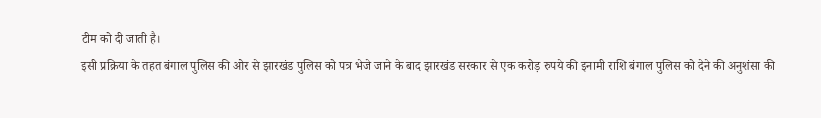टीम को दी जाती है।
इसी प्रक्रिया के तहत बंगाल पुलिस की ओर से झारखंड पुलिस को पत्र भेजे जाने के बाद झारखंड सरकार से एक करोड़ रुपये की इनामी राशि बंगाल पुलिस को देने की अनुशंसा की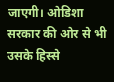जाएगी। ओडिशा सरकार की ओर से भी उसके हिस्से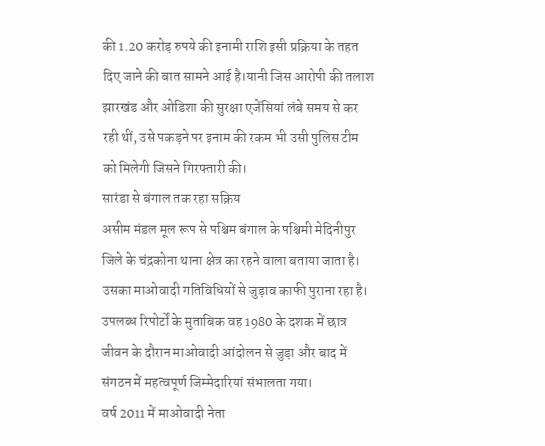की 1.20 करोड़ रुपये की इनामी राशि इसी प्रक्रिया के तहत दिए जाने की बात सामने आई है।यानी जिस आरोपी की तलाश झारखंड और ओडिशा की सुरक्षा एजेंसियां लंबे समय से कर रही थीं, उसे पकड़ने पर इनाम की रकम भी उसी पुलिस टीम को मिलेगी जिसने गिरफ्तारी की।
सारंडा से बंगाल तक रहा सक्रिय
असीम मंडल मूल रूप से पश्चिम बंगाल के पश्चिमी मेदिनीपुर जिले के चंद्रकोना थाना क्षेत्र का रहने वाला बताया जाता है। उसका माओवादी गतिविधियों से जुड़ाव काफी पुराना रहा है। उपलब्ध रिपोर्टों के मुताबिक वह 1980 के दशक में छात्र जीवन के दौरान माओवादी आंदोलन से जुड़ा और बाद में संगठन में महत्वपूर्ण जिम्मेदारियां संभालता गया।
वर्ष 2011 में माओवादी नेता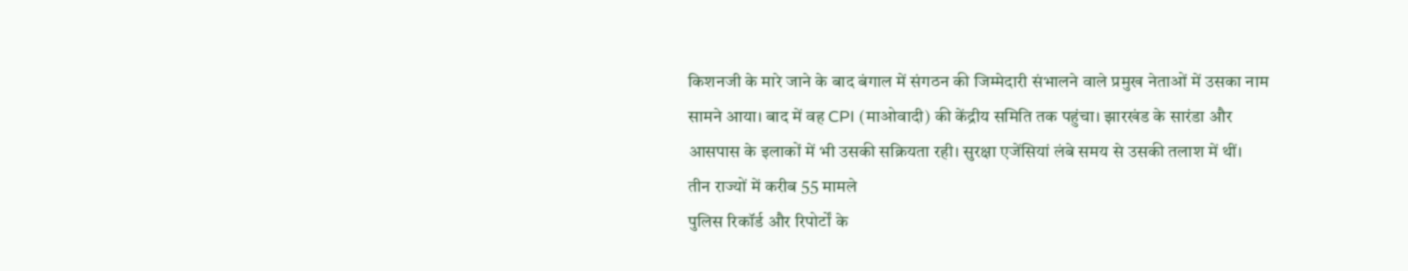किशनजी के मारे जाने के बाद बंगाल में संगठन की जिम्मेदारी संभालने वाले प्रमुख नेताओं में उसका नाम सामने आया। बाद में वह CPI (माओवादी) की केंद्रीय समिति तक पहुंचा। झारखंड के सारंडा और आसपास के इलाकों में भी उसकी सक्रियता रही। सुरक्षा एजेंसियां लंबे समय से उसकी तलाश में थीं।
तीन राज्यों में करीब 55 मामले
पुलिस रिकॉर्ड और रिपोर्टों के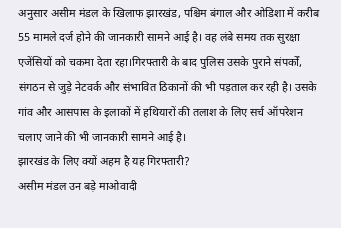अनुसार असीम मंडल के खिलाफ झारखंड, पश्चिम बंगाल और ओडिशा में करीब 55 मामले दर्ज होने की जानकारी सामने आई है। वह लंबे समय तक सुरक्षा एजेंसियों को चकमा देता रहा।गिरफ्तारी के बाद पुलिस उसके पुराने संपर्कों, संगठन से जुड़े नेटवर्क और संभावित ठिकानों की भी पड़ताल कर रही है। उसके गांव और आसपास के इलाकों में हथियारों की तलाश के लिए सर्च ऑपरेशन चलाए जाने की भी जानकारी सामने आई है।
झारखंड के लिए क्यों अहम है यह गिरफ्तारी?
असीम मंडल उन बड़े माओवादी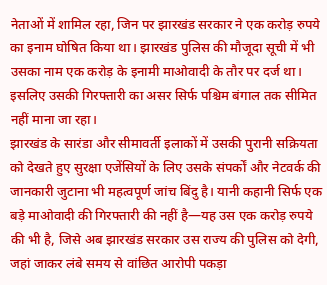नेताओं में शामिल रहा, जिन पर झारखंड सरकार ने एक करोड़ रुपये का इनाम घोषित किया था। झारखंड पुलिस की मौजूदा सूची में भी उसका नाम एक करोड़ के इनामी माओवादी के तौर पर दर्ज था। इसलिए उसकी गिरफ्तारी का असर सिर्फ पश्चिम बंगाल तक सीमित नहीं माना जा रहा।
झारखंड के सारंडा और सीमावर्ती इलाकों में उसकी पुरानी सक्रियता को देखते हुए सुरक्षा एजेंसियों के लिए उसके संपर्कों और नेटवर्क की जानकारी जुटाना भी महत्वपूर्ण जांच बिंदु है। यानी कहानी सिर्फ एक बड़े माओवादी की गिरफ्तारी की नहीं है—यह उस एक करोड़ रुपये की भी है, जिसे अब झारखंड सरकार उस राज्य की पुलिस को देगी, जहां जाकर लंबे समय से वांछित आरोपी पकड़ा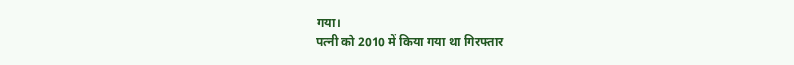गया।
पत्नी को 2010 में किया गया था गिरफ्तार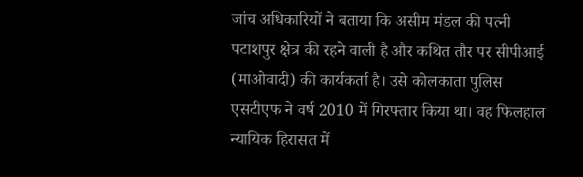जांच अधिकारियों ने बताया कि असीम मंडल की पत्नी पटाशपुर क्षेत्र की रहने वाली है और कथित तौर पर सीपीआई (माओवादी) की कार्यकर्ता है। उसे कोलकाता पुलिस एसटीएफ ने वर्ष 2010 में गिरफ्तार किया था। वह फिलहाल न्यायिक हिरासत में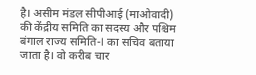है। असीम मंडल सीपीआई (माओवादी) की केंद्रीय समिति का सदस्य और पश्चिम बंगाल राज्य समिति-I का सचिव बताया जाता है। वो करीब चार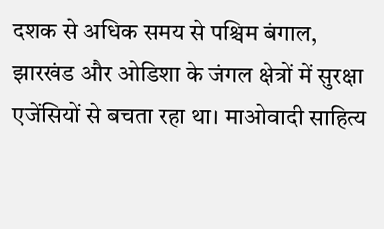दशक से अधिक समय से पश्चिम बंगाल, झारखंड और ओडिशा के जंगल क्षेत्रों में सुरक्षा एजेंसियों से बचता रहा था। माओवादी साहित्य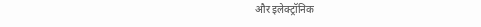और इलेक्ट्रॉनिक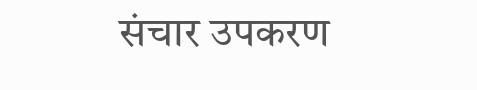संचार उपकरण